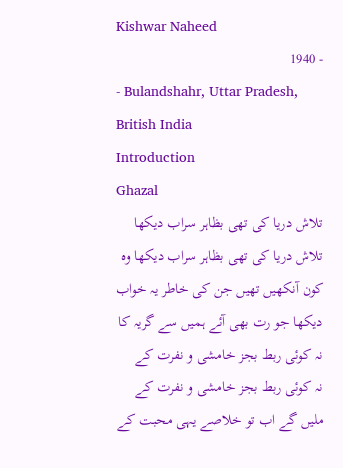Kishwar Naheed
- 1940
- Bulandshahr, Uttar Pradesh, British India
Introduction
Ghazal
تلاش دریا کی تھی بظاہر سراب دیکھا
تلاش دریا کی تھی بظاہر سراب دیکھا وہ کون آنکھیں تھیں جن کی خاطر یہ خواب دیکھا جو رت بھی آئے ہمیں سے گریہ کا
نہ کوئی ربط بجز خامشی و نفرت کے
نہ کوئی ربط بجز خامشی و نفرت کے ملیں گے اب تو خلاصے یہی محبت کے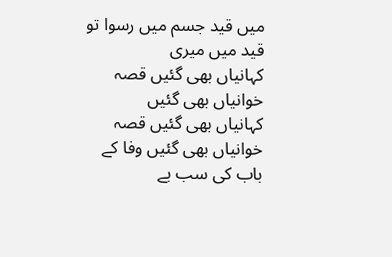میں قید جسم میں رسوا تو قید میں میری
کہانیاں بھی گئیں قصہ خوانیاں بھی گئیں
کہانیاں بھی گئیں قصہ خوانیاں بھی گئیں وفا کے باب کی سب بے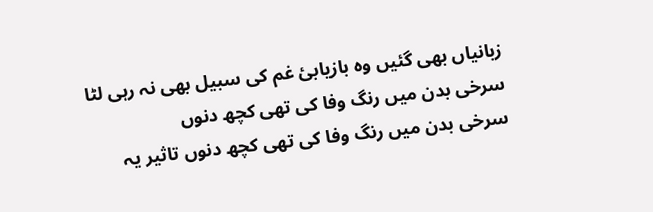زبانیاں بھی گئیں وہ بازیابیٔ غم کی سبیل بھی نہ رہی لٹا
سرخی بدن میں رنگ وفا کی تھی کچھ دنوں
سرخی بدن میں رنگ وفا کی تھی کچھ دنوں تاثیر یہ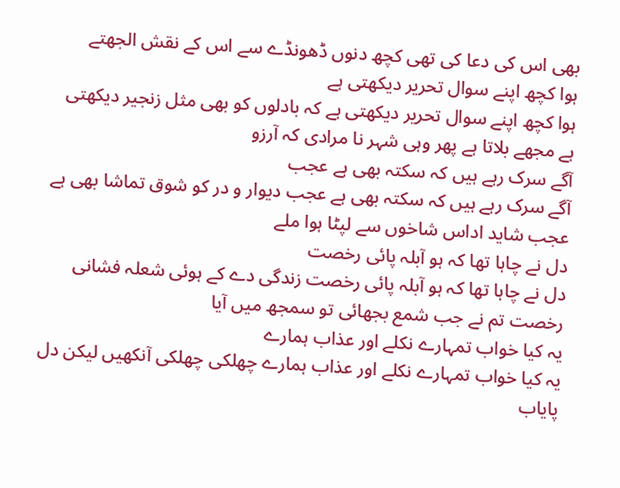بھی اس کی دعا کی تھی کچھ دنوں ڈھونڈے سے اس کے نقش الجھتے
ہوا کچھ اپنے سوال تحریر دیکھتی ہے
ہوا کچھ اپنے سوال تحریر دیکھتی ہے کہ بادلوں کو بھی مثل زنجیر دیکھتی ہے مجھے بلاتا ہے پھر وہی شہر نا مرادی کہ آرزو
آگے سرک رہے ہیں کہ سکتہ بھی ہے عجب
آگے سرک رہے ہیں کہ سکتہ بھی ہے عجب دیوار و در کو شوق تماشا بھی ہے عجب شاید اداس شاخوں سے لپٹا ہوا ملے
دل نے چاہا تھا کہ ہو آبلہ پائی رخصت
دل نے چاہا تھا کہ ہو آبلہ پائی رخصت زندگی دے کے ہوئی شعلہ فشانی رخصت تم نے جب شمع بجھائی تو سمجھ میں آیا
یہ کیا خواب تمہارے نکلے اور عذاب ہمارے
یہ کیا خواب تمہارے نکلے اور عذاب ہمارے چھلکی چھلکی آنکھیں لیکن دل پایاب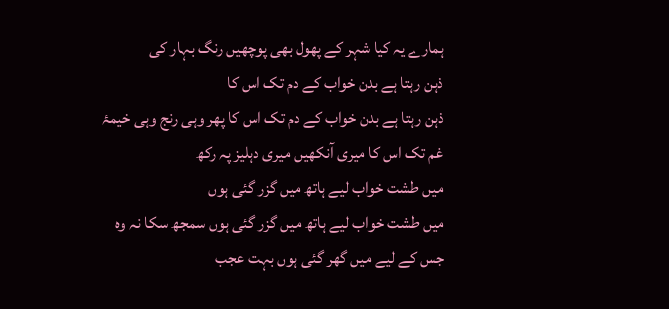ہمارے یہ کیا شہر کے پھول بھی پوچھیں رنگ بہار کی
ذہن رہتا ہے بدن خواب کے دم تک اس کا
ذہن رہتا ہے بدن خواب کے دم تک اس کا پھر وہی رنج وہی خیمۂ غم تک اس کا میری آنکھیں میری دہلیز پہ رکھ
میں طشت خواب لیے ہاتھ میں گزر گئی ہوں
میں طشت خواب لیے ہاتھ میں گزر گئی ہوں سمجھ سکا نہ وہ جس کے لیے میں گھر گئی ہوں بہت عجب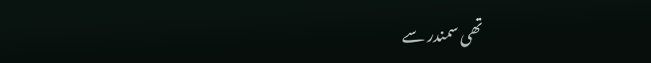تھی سمندر سے